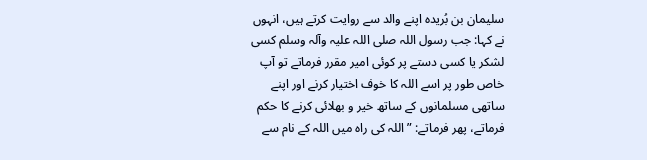سلیمان بن بُریدہ اپنے والد سے روایت کرتے ہیں، انہوں نے کہا: جب رسول اللہ صلی اللہ علیہ وآلہ وسلم کسی لشکر یا کسی دستے پر کوئی امیر مقرر فرماتے تو آپ خاص طور پر اسے اللہ کا خوف اختیار کرنے اور اپنے ساتھی مسلمانوں کے ساتھ خیر و بھلائی کرنے کا حکم فرماتے، پھر فرماتے: ”اللہ کی راہ میں اللہ کے نام سے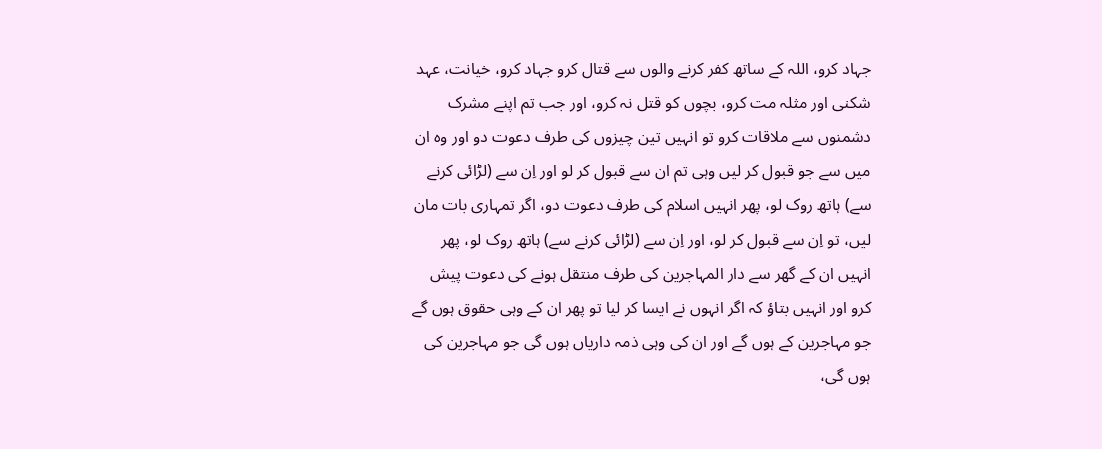جہاد کرو، اللہ کے ساتھ کفر کرنے والوں سے قتال کرو جہاد کرو، خیانت، عہد شکنی اور مثلہ مت کرو، بچوں کو قتل نہ کرو، اور جب تم اپنے مشرک دشمنوں سے ملاقات کرو تو انہیں تین چیزوں کی طرف دعوت دو اور وہ ان میں سے جو قبول کر لیں وہی تم ان سے قبول کر لو اور اِن سے (لڑائی کرنے سے) ہاتھ روک لو، پھر انہیں اسلام کی طرف دعوت دو، اگر تمہاری بات مان لیں، تو اِن سے قبول کر لو، اور اِن سے (لڑائی کرنے سے) ہاتھ روک لو، پھر انہیں ان کے گھر سے دار المہاجرین کی طرف منتقل ہونے کی دعوت پیش کرو اور انہیں بتاؤ کہ اگر انہوں نے ایسا کر لیا تو پھر ان کے وہی حقوق ہوں گے جو مہاجرین کے ہوں گے اور ان کی وہی ذمہ داریاں ہوں گی جو مہاجرین کی ہوں گی،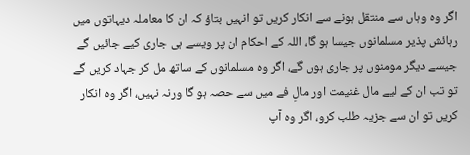اگر وہ وہاں سے منتقل ہونے سے انکار کریں تو انہیں بتاؤ کہ ان کا معاملہ دیہاتوں میں رہائش پذیر مسلمانوں جیسا ہو گا، اللہ کے احکام ان پر ویسے ہی جاری کیے جائیں گے جیسے دیگر مومنوں پر جاری ہوں گے، اگر وہ مسلمانوں کے ساتھ مل کر جہاد کریں گے تو تب ان کے لیے مال غنیمت اور مالِ فے میں سے حصہ ہو گا ورنہ نہیں، اگر وہ انکار کریں تو ان سے جزیہ طلب کرو، اگر وہ آپ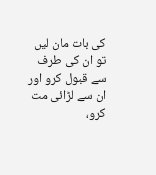کی بات مان لیں تو ان کی طرف سے قبول کرو اور ان سے لڑائی مت کرو،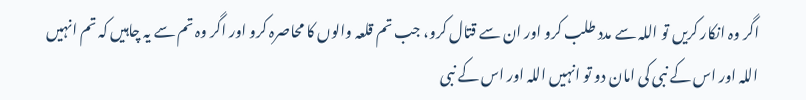اگر وہ انکار کریں تو اللہ سے مدد طلب کرو اور ان سے قتال کرو، جب تم قلعہ والوں کا محاصرہ کرو اور اگر وہ تم سے یہ چاہیں کہ تم انہیں اللہ اور اس کے نبی کی امان دو تو انہیں اللہ اور اس کے نبی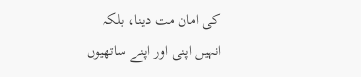کی امان مت دینا، بلکہ انہیں اپنی اور اپنے ساتھیوں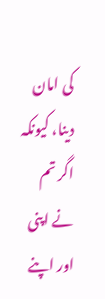کی امان دینا، کیونکہ اگر تم نے اپنی اور اپنے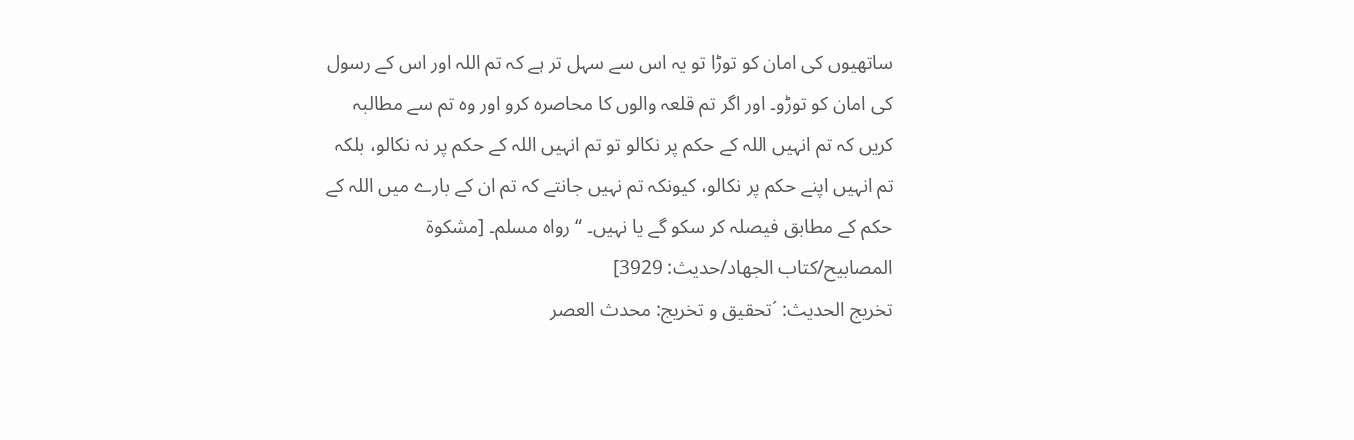ساتھیوں کی امان کو توڑا تو یہ اس سے سہل تر ہے کہ تم اللہ اور اس کے رسول کی امان کو توڑو۔ اور اگر تم قلعہ والوں کا محاصرہ کرو اور وہ تم سے مطالبہ کریں کہ تم انہیں اللہ کے حکم پر نکالو تو تم انہیں اللہ کے حکم پر نہ نکالو، بلکہ تم انہیں اپنے حکم پر نکالو، کیونکہ تم نہیں جانتے کہ تم ان کے بارے میں اللہ کے حکم کے مطابق فیصلہ کر سکو گے یا نہیں۔ “ رواہ مسلم۔ [مشكوة المصابيح/كتاب الجهاد/حدیث: 3929]
تخریج الحدیث: ´تحقيق و تخريج: محدث العصر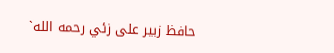حافظ زبير على زئي رحمه الله`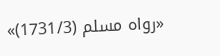«رواه مسلم (1731/3)»